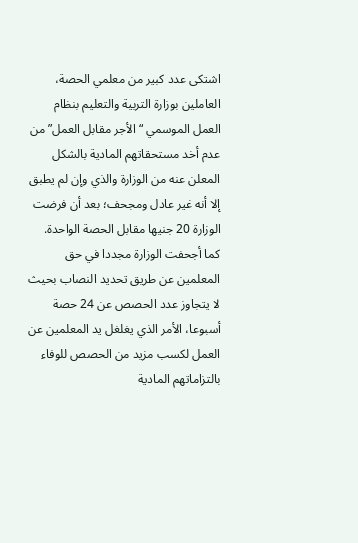اشتكى عدد كبير من معلمي الحصة، العاملين بوزارة التربية والتعليم بنظام العمل الموسمي “الأجر مقابل العمل” من عدم أخد مستحقاتهم المادية بالشكل المعلن عنه من الوزارة والذي وإن لم يطبق إلا أنه غير عادل ومجحف؛ بعد أن فرضت الوزارة 20 جنيها مقابل الحصة الواحدة.
كما أجحفت الوزارة مجددا في حق المعلمين عن طريق تحديد النصاب بحيث لا يتجاوز عدد الحصص عن 24 حصة أسبوعا، الأمر الذي يغلغل يد المعلمين عن العمل لكسب مزيد من الحصص للوفاء بالتزاماتهم المادية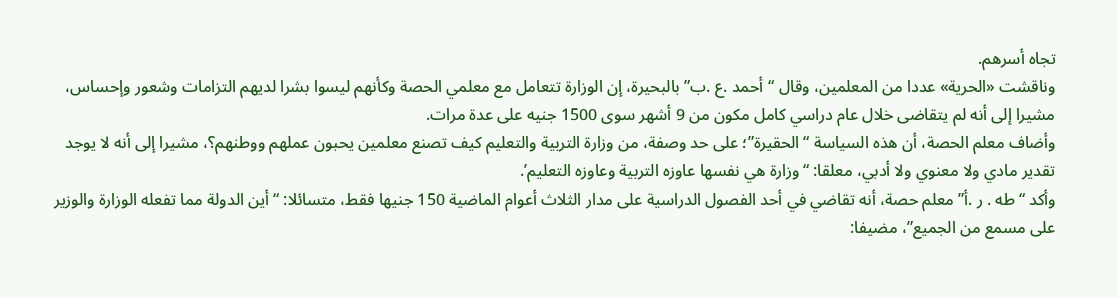تجاه أسرهم.
وناقشت «الحرية» عددا من المعلمين، وقال “أحمد .ع .ب” بالبحيرة، إن الوزارة تتعامل مع معلمي الحصة وكأنهم ليسوا بشرا لديهم التزامات وشعور وإحساس، مشيرا إلى أنه لم يتقاضى خلال عام دراسي كامل مكون من 9 أشهر سوى 1500 جنيه على عدة مرات.
وأضاف معلم الحصة، أن هذه السياسة “الحقيرة”؛ على حد وصفة، من وزارة التربية والتعليم كيف تصنع معلمين يحبون عملهم ووطنهم؟، مشيرا إلى أنه لا يوجد تقدير مادي ولا معنوي ولا أدبي، معلقا: “وزارة هي نفسها عاوزه التربية وعاوزه التعليم’.
وأكد “طه . ر .أ” معلم حصة، أنه تقاضي في أحد الفصول الدراسية على مدار الثلاث أعوام الماضية 150 جنيها فقط، متسائلا: “أين الدولة مما تفعله الوزارة والوزير على مسمع من الجميع”، مضيفا: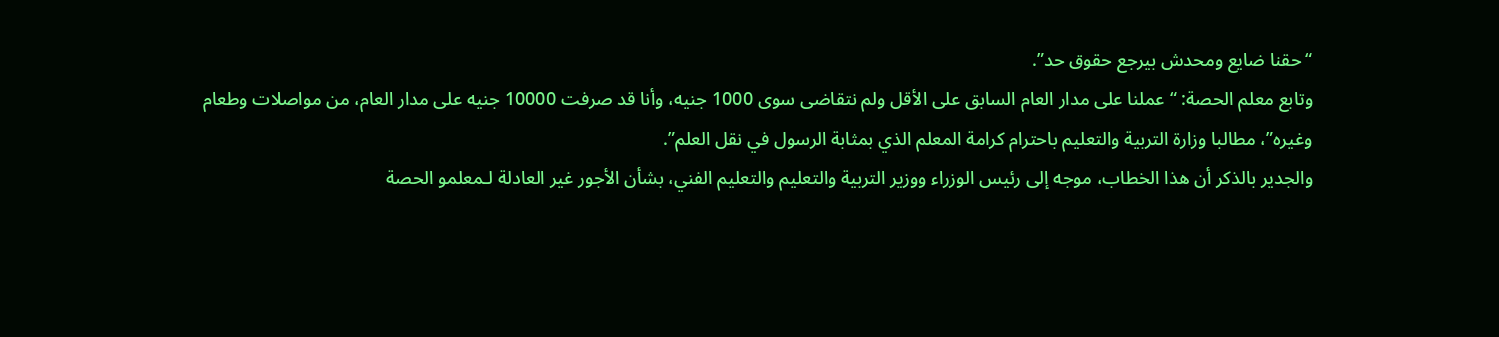“حقنا ضايع ومحدش بيرجع حقوق حد”.
وتابع معلم الحصة: “عملنا على مدار العام السابق على الأقل ولم نتقاضى سوى 1000 جنيه، وأنا قد صرفت 10000 جنيه على مدار العام، من مواصلات وطعام وغيره”، مطالبا وزارة التربية والتعليم باحترام كرامة المعلم الذي بمثابة الرسول في نقل العلم”.
والجدير بالذكر أن هذا الخطاب، موجه إلى رئيس الوزراء ووزير التربية والتعليم والتعليم الفني، بشأن الأجور غير العادلة لـمعلمو الحصة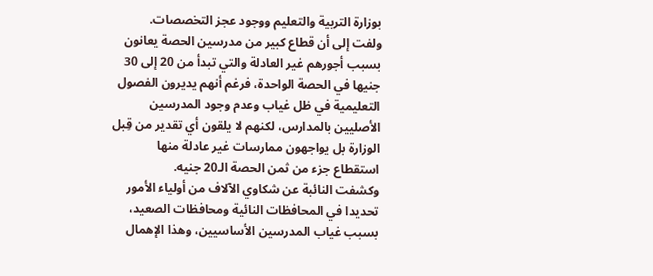بوزارة التربية والتعليم ووجود عجز التخصصات.
ولفت إلى أن قطاع كبير من مدرسين الحصة يعانون بسبب أجورهم غير العادلة والتي تبدأ من 20 إلى 30 جنيها في الحصة الواحدة، فرغم أنهم يديرون الفصول التعليمية في ظل غياب وعدم وجود المدرسين الأصليين بالمدارس، لكنهم لا يلقون أي تقدير من قِبل الوزارة بل يواجهون ممارسات غير عادلة منها استقطاع جزء من ثمن الحصة الـ20 جنيه.
وكشفت النائبة عن شكاوي الآلاف من أولياء الأمور تحديدا في المحافظات النائية ومحافظات الصعيد، بسبب غياب المدرسين الأساسيين، وهذا الإهمال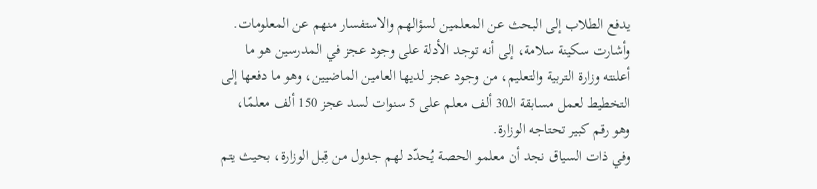يدفع الطلاب إلى البحث عن المعلمين لسؤالهم والاستفسار منهم عن المعلومات.
وأشارت سكينة سلامة، إلى أنه توجد الأدلة على وجود عجز في المدرسين هو ما أعلنته وزارة التربية والتعليم، من وجود عجز لديها العامين الماضيين، وهو ما دفعها إلى التخطيط لعمل مسابقة الـ30 ألف معلم على 5 سنوات لسد عجز 150 ألف معلمًا، وهو رقم كبير تحتاجه الوزارة.
وفي ذات السياق نجد أن معلمو الحصة يُحدّد لهم جدول من قِبل الوزارة، بحيث يتم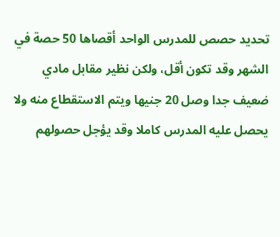تحديد حصص للمدرس الواحد أقصاها 50 حصة في الشهر وقد تكون أقل، ولكن نظير مقابل مادي ضعيف جدا وصل 20 جنيها ويتم الاستقطاع منه ولا يحصل عليه المدرس كاملا وقد يؤجل حصولهم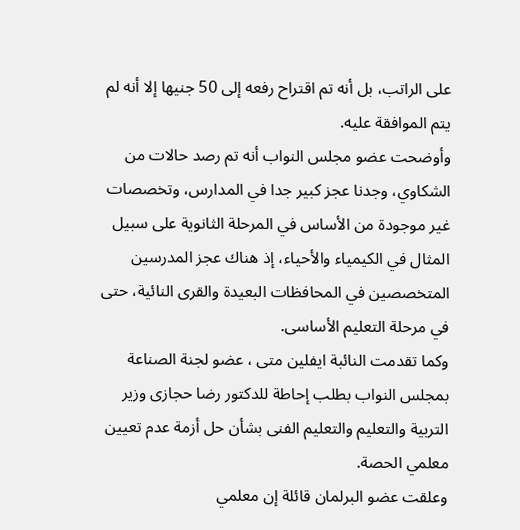على الراتب، بل أنه تم اقتراح رفعه إلى 50 جنيها إلا أنه لم يتم الموافقة عليه.
وأوضحت عضو مجلس النواب أنه تم رصد حالات من الشكاوي، وجدنا عجز كبير جدا في المدارس، وتخصصات غير موجودة من الأساس في المرحلة الثانوية على سبيل المثال في الكيمياء والأحياء، إذ هناك عجز المدرسين المتخصصين في المحافظات البعيدة والقرى النائية، حتى في مرحلة التعليم الأساسى.
وكما تقدمت النائبة ايفلين متى ، عضو لجنة الصناعة بمجلس النواب بطلب إحاطة للدكتور رضا حجازى وزير التربية والتعليم والتعليم الفنى بشأن حل أزمة عدم تعيين معلمي الحصة.
وعلقت عضو البرلمان قائلة إن معلمي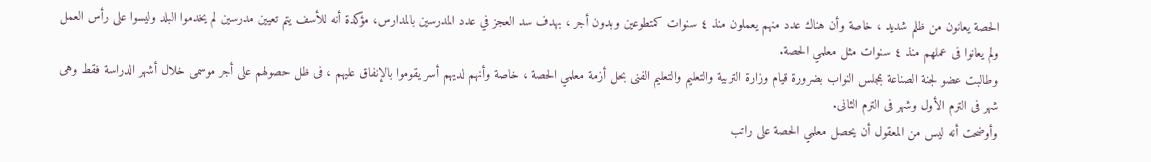الحصة يعانون من ظلم شديد ، خاصة وأن هناك عدد منهم يعملون منذ ٤ سنوات كمتطوعين وبدون أجر ، بهدف سد العجز في عدد المدرسين بالمدارس، مؤكدة أنه للأسف يتم تعيين مدرسين لم يخدموا البلد وليسوا على رأس العمل ولم يعانوا فى عملهم منذ ٤ سنوات مثل معلمي الحصة.
وطالبت عضو لجنة الصناعة بمجلس النواب بضرورة قيام وزارة التربية والتعليم والتعليم الفنى بحل أزمة معلمي الحصة ، خاصة وأنهم لديهم أسر يقوموا بالإنفاق عليهم ، فى ظل حصولهم على أجر موسمى خلال أشهر الدراسة فقط وهى شهر فى الترم الأول وشهر فى الترم الثانى.
وأوضحت أنه ليس من المعقول أن يحصل معلمي الحصة على راتب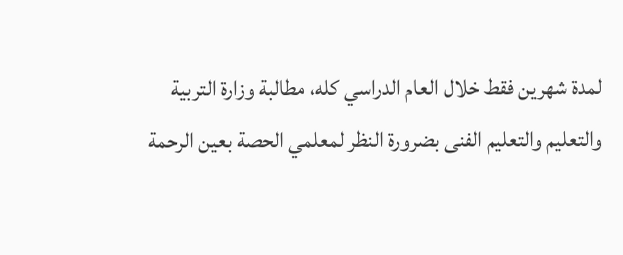لمدة شهرين فقط خلال العام الدراسي كله، مطالبة وزارة التربية والتعليم والتعليم الفنى بضرورة النظر لمعلمي الحصة بعين الرحمة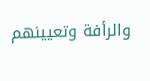والرأفة وتعيينهم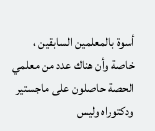أسوة بالمعلمين السابقين ، خاصة وأن هناك عدد من معلمي الحصة حاصلون على ماجستير ودكتوراه وليس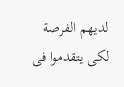لديهم الفرصة لكى يتقدموا فى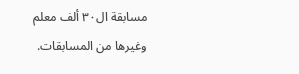مسابقة ال٣٠ ألف معلم وغيرها من المسابقات.